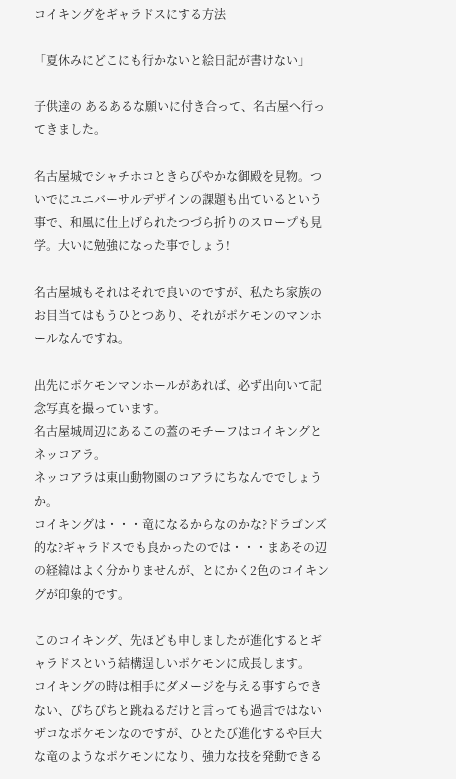コイキングをギャラドスにする方法

「夏休みにどこにも行かないと絵日記が書けない」

子供達の あるあるな願いに付き合って、名古屋へ行ってきました。

名古屋城でシャチホコときらびやかな御殿を見物。ついでにユニバーサルデザインの課題も出ているという事で、和風に仕上げられたつづら折りのスロープも見学。大いに勉強になった事でしょう!

名古屋城もそれはそれで良いのですが、私たち家族のお目当てはもうひとつあり、それがポケモンのマンホールなんですね。

出先にポケモンマンホールがあれば、必ず出向いて記念写真を撮っています。
名古屋城周辺にあるこの蓋のモチーフはコイキングとネッコアラ。
ネッコアラは東山動物園のコアラにちなんででしょうか。
コイキングは・・・竜になるからなのかな?ドラゴンズ的な?ギャラドスでも良かったのでは・・・まあその辺の経緯はよく分かりませんが、とにかく2色のコイキングが印象的です。

このコイキング、先ほども申しましたが進化するとギャラドスという結構逞しいポケモンに成長します。
コイキングの時は相手にダメージを与える事すらできない、ぴちぴちと跳ねるだけと言っても過言ではないザコなポケモンなのですが、ひとたび進化するや巨大な竜のようなポケモンになり、強力な技を発動できる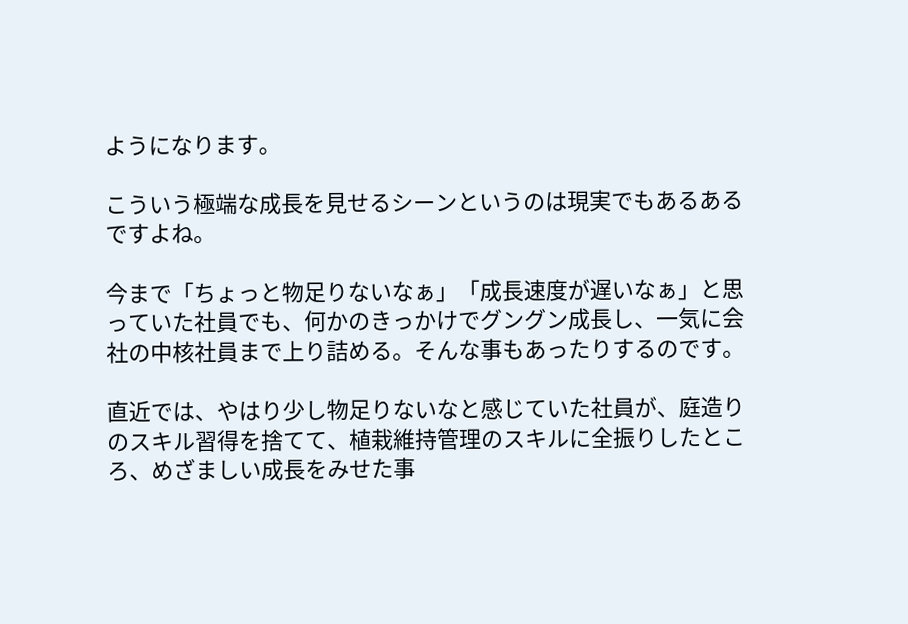ようになります。

こういう極端な成長を見せるシーンというのは現実でもあるあるですよね。

今まで「ちょっと物足りないなぁ」「成長速度が遅いなぁ」と思っていた社員でも、何かのきっかけでグングン成長し、一気に会社の中核社員まで上り詰める。そんな事もあったりするのです。

直近では、やはり少し物足りないなと感じていた社員が、庭造りのスキル習得を捨てて、植栽維持管理のスキルに全振りしたところ、めざましい成長をみせた事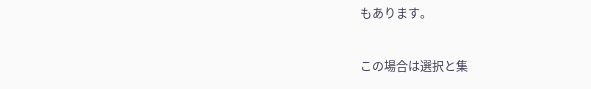もあります。

この場合は選択と集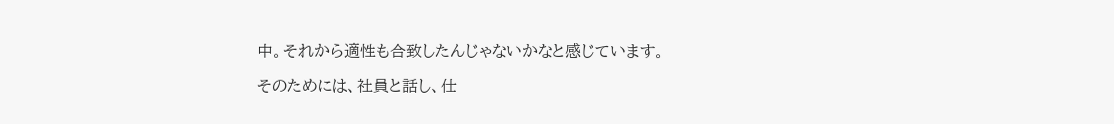中。それから適性も合致したんじゃないかなと感じています。

そのためには、社員と話し、仕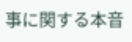事に関する本音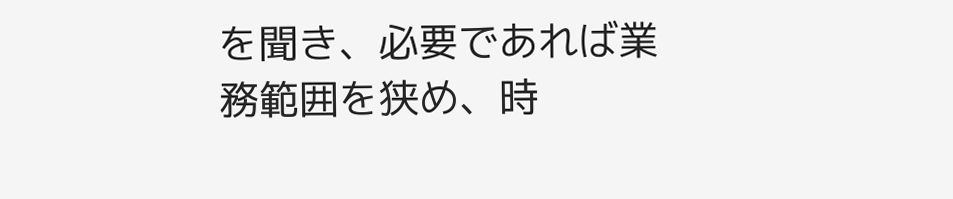を聞き、必要であれば業務範囲を狭め、時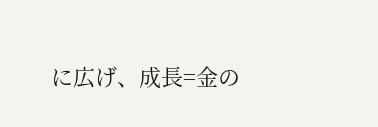に広げ、成長=金の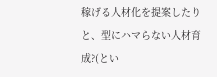稼げる人材化を提案したりと、型にハマらない人材育成?(とい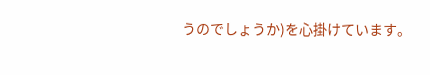うのでしょうか)を心掛けています。